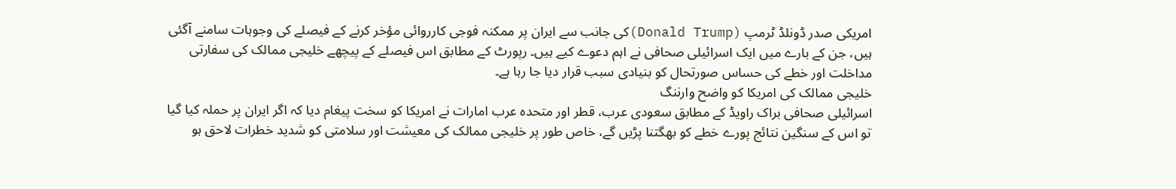امریکی صدر ڈونلڈ ٹرمپ (Donald Trump)کی جانب سے ایران پر ممکنہ فوجی کارروائی مؤخر کرنے کے فیصلے کی وجوہات سامنے آگئی ہیں، جن کے بارے میں ایک اسرائیلی صحافی نے اہم دعوے کیے ہیں۔ رپورٹ کے مطابق اس فیصلے کے پیچھے خلیجی ممالک کی سفارتی مداخلت اور خطے کی حساس صورتحال کو بنیادی سبب قرار دیا جا رہا ہے۔
خلیجی ممالک کی امریکا کو واضح وارننگ
اسرائیلی صحافی براک راویڈ کے مطابق سعودی عرب، قطر اور متحدہ عرب امارات نے امریکا کو سخت پیغام دیا کہ اگر ایران پر حملہ کیا گیا تو اس کے سنگین نتائج پورے خطے کو بھگتنا پڑیں گے، خاص طور پر خلیجی ممالک کی معیشت اور سلامتی کو شدید خطرات لاحق ہو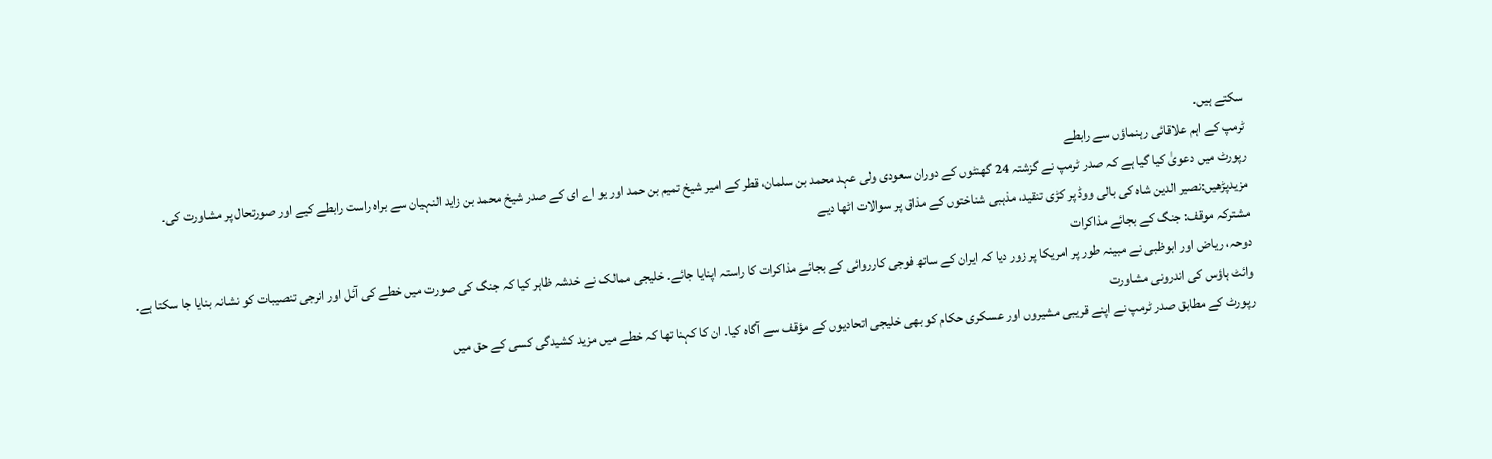سکتے ہیں۔
ٹرمپ کے اہم علاقائی رہنماؤں سے رابطے
رپورٹ میں دعویٰ کیا گیا ہے کہ صدر ٹرمپ نے گزشتہ 24 گھنٹوں کے دوران سعودی ولی عہد محمد بن سلمان، قطر کے امیر شیخ تمیم بن حمد اور یو اے ای کے صدر شیخ محمد بن زاید النہیان سے براہ راست رابطے کیے اور صورتحال پر مشاورت کی۔
مزیدپڑھیں:نصیر الدین شاہ کی بالی ووڈ پر کڑی تنقید، مذہبی شناختوں کے مذاق پر سوالات اٹھا دیے
مشترکہ موقف: جنگ کے بجائے مذاکرات
دوحہ، ریاض اور ابوظبی نے مبینہ طور پر امریکا پر زور دیا کہ ایران کے ساتھ فوجی کارروائی کے بجائے مذاکرات کا راستہ اپنایا جائے۔ خلیجی ممالک نے خدشہ ظاہر کیا کہ جنگ کی صورت میں خطے کی آئل اور انرجی تنصیبات کو نشانہ بنایا جا سکتا ہے۔
وائٹ ہاؤس کی اندرونی مشاورت
رپورٹ کے مطابق صدر ٹرمپ نے اپنے قریبی مشیروں اور عسکری حکام کو بھی خلیجی اتحادیوں کے مؤقف سے آگاہ کیا۔ ان کا کہنا تھا کہ خطے میں مزید کشیدگی کسی کے حق میں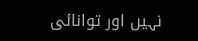نہیں اور توانائی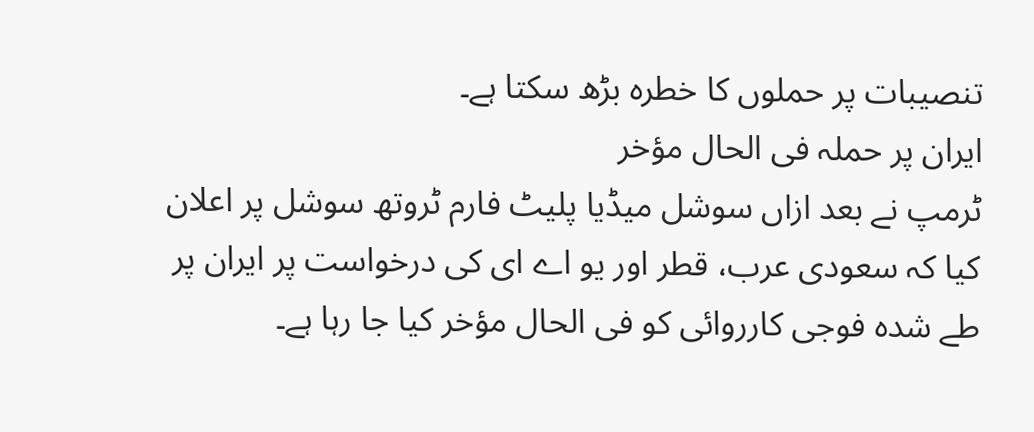تنصیبات پر حملوں کا خطرہ بڑھ سکتا ہے۔
ایران پر حملہ فی الحال مؤخر
ٹرمپ نے بعد ازاں سوشل میڈیا پلیٹ فارم ٹروتھ سوشل پر اعلان کیا کہ سعودی عرب، قطر اور یو اے ای کی درخواست پر ایران پر طے شدہ فوجی کارروائی کو فی الحال مؤخر کیا جا رہا ہے۔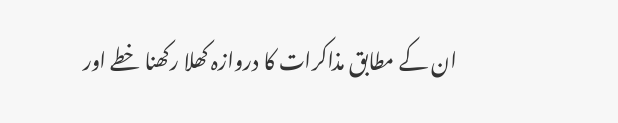ان کے مطابق مذاکرات کا دروازہ کھلا رکھنا خطے اور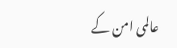عالمی امن کے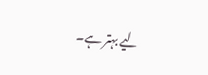لیے بہتر ہے۔